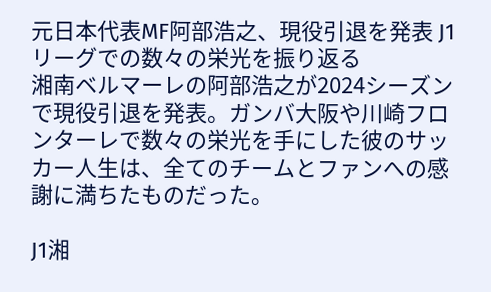元日本代表MF阿部浩之、現役引退を発表 J1リーグでの数々の栄光を振り返る
湘南ベルマーレの阿部浩之が2024シーズンで現役引退を発表。ガンバ大阪や川崎フロンターレで数々の栄光を手にした彼のサッカー人生は、全てのチームとファンへの感謝に満ちたものだった。

J1湘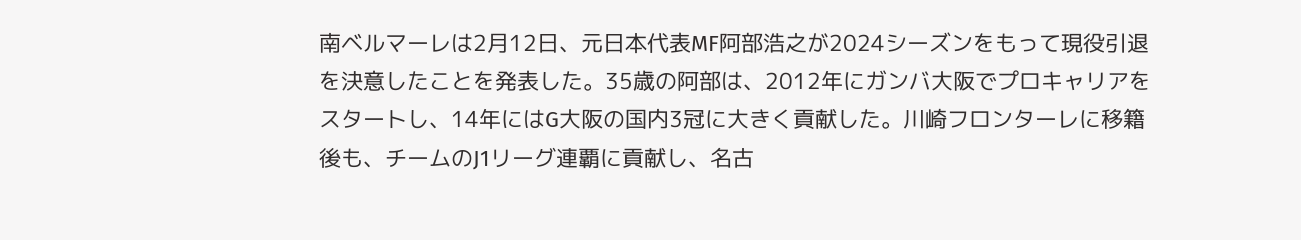南ベルマーレは2月12日、元日本代表MF阿部浩之が2024シーズンをもって現役引退を決意したことを発表した。35歳の阿部は、2012年にガンバ大阪でプロキャリアをスタートし、14年にはG大阪の国内3冠に大きく貢献した。川崎フロンターレに移籍後も、チームのJ1リーグ連覇に貢献し、名古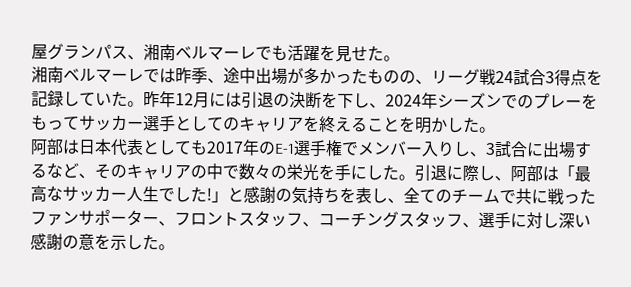屋グランパス、湘南ベルマーレでも活躍を見せた。
湘南ベルマーレでは昨季、途中出場が多かったものの、リーグ戦24試合3得点を記録していた。昨年12月には引退の決断を下し、2024年シーズンでのプレーをもってサッカー選手としてのキャリアを終えることを明かした。
阿部は日本代表としても2017年のE-1選手権でメンバー入りし、3試合に出場するなど、そのキャリアの中で数々の栄光を手にした。引退に際し、阿部は「最高なサッカー人生でした!」と感謝の気持ちを表し、全てのチームで共に戦ったファンサポーター、フロントスタッフ、コーチングスタッフ、選手に対し深い感謝の意を示した。